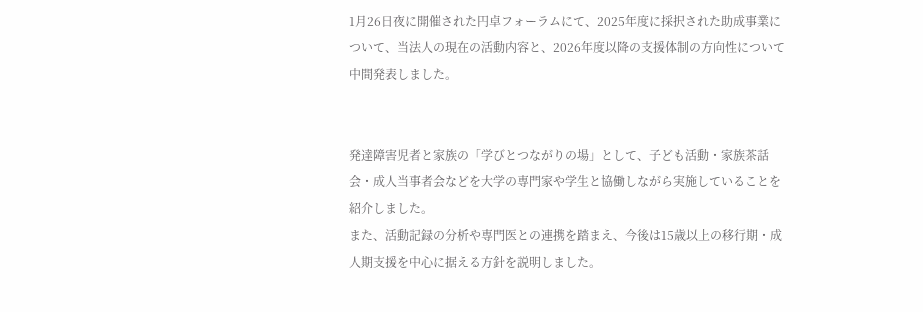1月26日夜に開催された円卓フォーラムにて、2025年度に採択された助成事業について、当法人の現在の活動内容と、2026年度以降の支援体制の方向性について中間発表しました。


発達障害児者と家族の「学びとつながりの場」として、子ども活動・家族茶話会・成人当事者会などを大学の専門家や学生と協働しながら実施していることを紹介しました。
また、活動記録の分析や専門医との連携を踏まえ、今後は15歳以上の移行期・成人期支援を中心に据える方針を説明しました。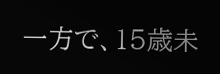一方で、15歳未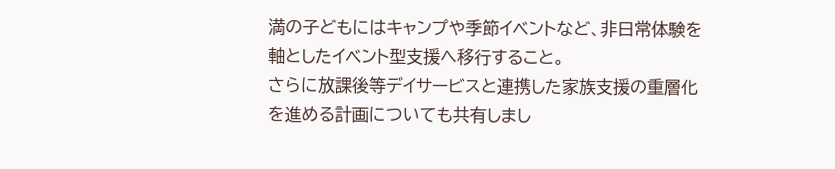満の子どもにはキャンプや季節イベントなど、非日常体験を軸としたイベント型支援へ移行すること。
さらに放課後等デイサービスと連携した家族支援の重層化を進める計画についても共有しまし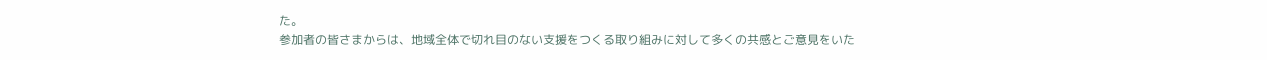た。
参加者の皆さまからは、地域全体で切れ目のない支援をつくる取り組みに対して多くの共感とご意見をいた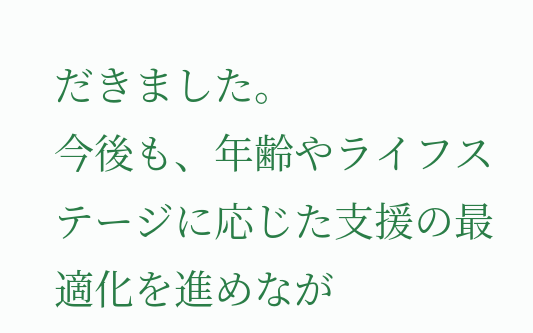だきました。
今後も、年齢やライフステージに応じた支援の最適化を進めなが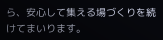ら、安心して集える場づくりを続けてまいります。